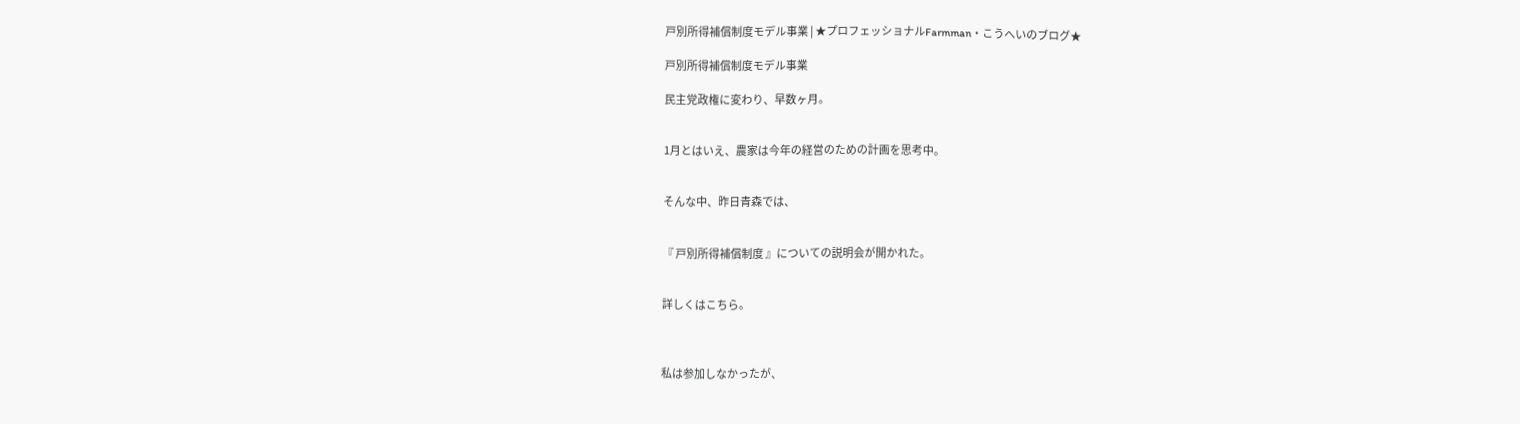戸別所得補償制度モデル事業 | ★プロフェッショナルFarmman・こうへいのブログ★

戸別所得補償制度モデル事業

民主党政権に変わり、早数ヶ月。


1月とはいえ、農家は今年の経営のための計画を思考中。


そんな中、昨日青森では、


『 戸別所得補償制度 』についての説明会が開かれた。


詳しくはこちら。



私は参加しなかったが、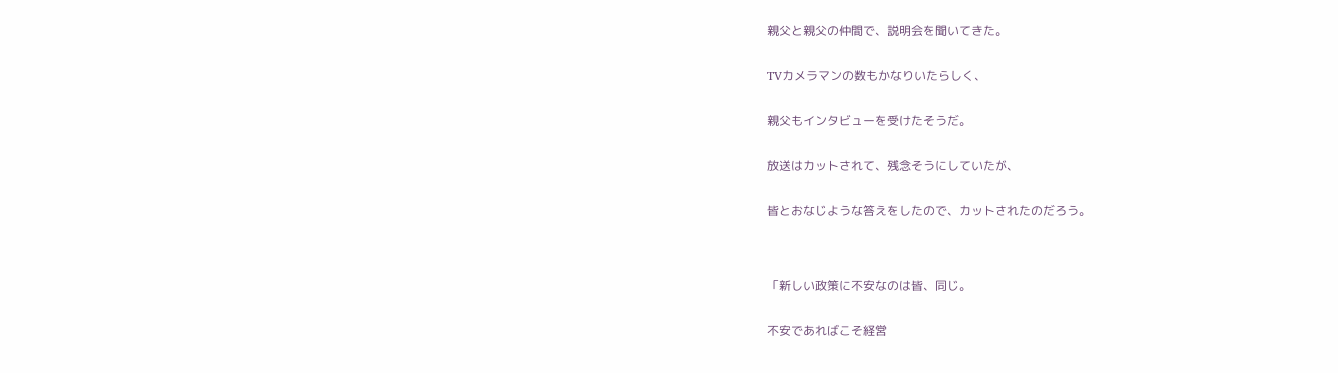親父と親父の仲間で、説明会を聞いてきた。


TVカメラマンの数もかなりいたらしく、


親父もインタビューを受けたそうだ。


放送はカットされて、残念そうにしていたが、


皆とおなじような答えをしたので、カットされたのだろう。




「新しい政策に不安なのは皆、同じ。


不安であればこそ経営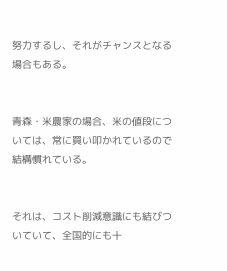努力するし、それがチャンスとなる場合もある。


青森・米農家の場合、米の値段については、常に買い叩かれているので結構慣れている。


それは、コスト削減意識にも結びついていて、全国的にも十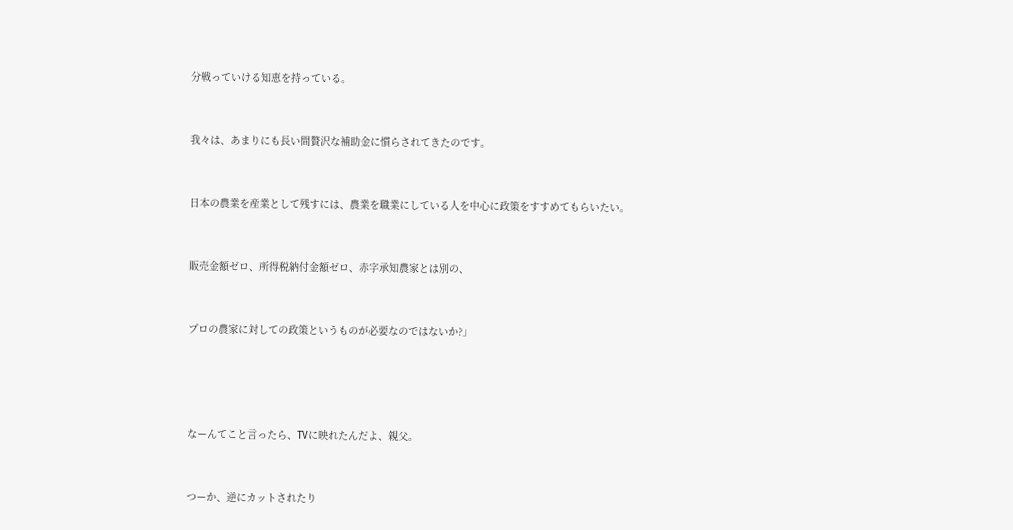分戦っていける知恵を持っている。


我々は、あまりにも長い間贅沢な補助金に慣らされてきたのです。


日本の農業を産業として残すには、農業を職業にしている人を中心に政策をすすめてもらいたい。


販売金額ゼロ、所得税納付金額ゼロ、赤字承知農家とは別の、


プロの農家に対しての政策というものが必要なのではないか?」




なーんてこと言ったら、TVに映れたんだよ、親父。


つーか、逆にカットされたり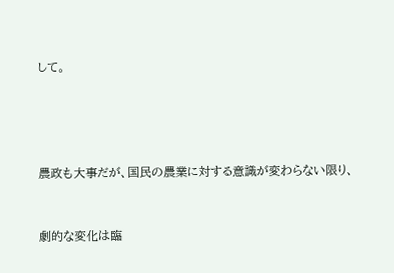して。




農政も大事だが、国民の農業に対する意識が変わらない限り、


劇的な変化は臨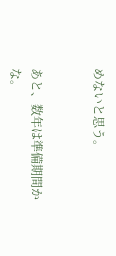めないと思う。


あと、数年は準備期間かな。